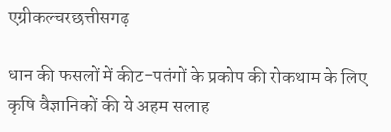एग्रीकल्चरछत्तीसगढ़

धान की फसलों में कीट-पतंगों के प्रकोप की रोकथाम के लिए कृषि वैज्ञानिकों की ये अहम सलाह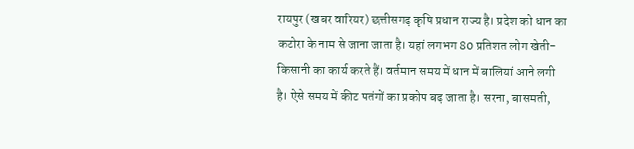रायपुर (खबर वारियर) छत्तीसगढ़ कृषि प्रधान राज्य है। प्रदेश को धान का कटोरा के नाम से जाना जाता है। यहां लगभग 80 प्रतिशत लोग खेती-किसानी का कार्य करते हैं। वर्तमान समय में धान में बालियां आने लगी है। ऐसे समय में कीट पतंगों का प्रकोप बढ़ जाता है। सरना, बासमती,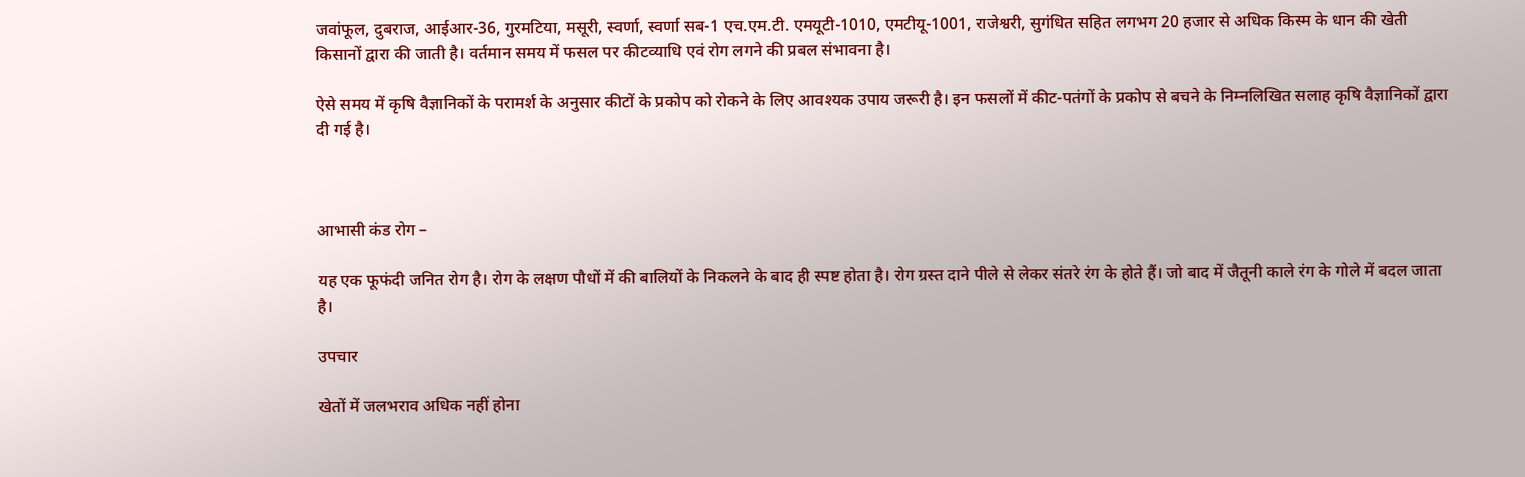जवांफूल, दुबराज, आईआर-36, गुरमटिया, मसूरी, स्वर्णा, स्वर्णा सब-1 एच.एम.टी. एमयूटी-1010, एमटीयू-1001, राजेश्वरी, सुगंधित सहित लगभग 20 हजार से अधिक किस्म के धान की खेती किसानों द्वारा की जाती है। वर्तमान समय में फसल पर कीटव्याधि एवं रोग लगने की प्रबल संभावना है।

ऐसे समय में कृषि वैज्ञानिकों के परामर्श के अनुसार कीटों के प्रकोप को रोकने के लिए आवश्यक उपाय जरूरी है। इन फसलों में कीट-पतंगों के प्रकोप से बचने के निम्नलिखित सलाह कृषि वैज्ञानिकों द्वारा दी गई है।



आभासी कंड रोग –

यह एक फूफंदी जनित रोग है। रोग के लक्षण पौधों में की बालियों के निकलने के बाद ही स्पष्ट होता है। रोग ग्रस्त दाने पीले से लेकर संतरे रंग के होते हैं। जो बाद में जैतूनी काले रंग के गोले में बदल जाता है।

उपचार

खेतों में जलभराव अधिक नहीं होना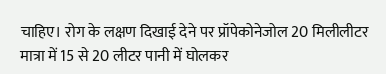चाहिए। रोग के लक्षण दिखाई देने पर प्रॉपेकोनेजोल 20 मिलीलीटर मात्रा में 15 से 20 लीटर पानी में घोलकर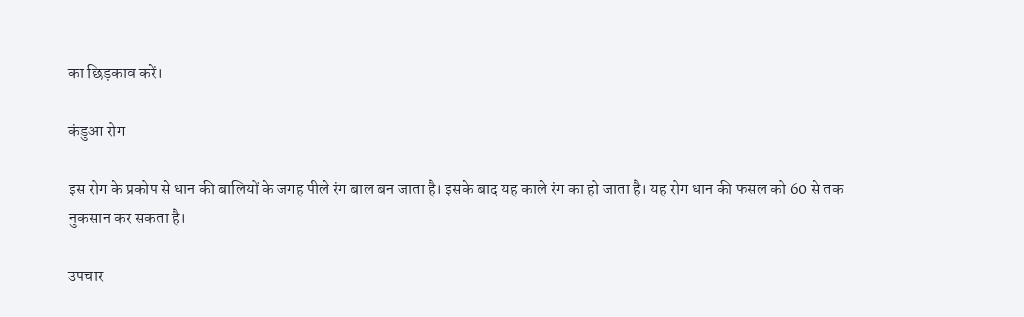का छिड़काव करें।

कंडुआ रोग

इस रोग के प्रकोप से धान की बालियों के जगह पीले रंग बाल बन जाता है। इसके बाद यह काले रंग का हो जाता है। यह रोग धान की फसल को 60 से तक नुकसान कर सकता है।

उपचार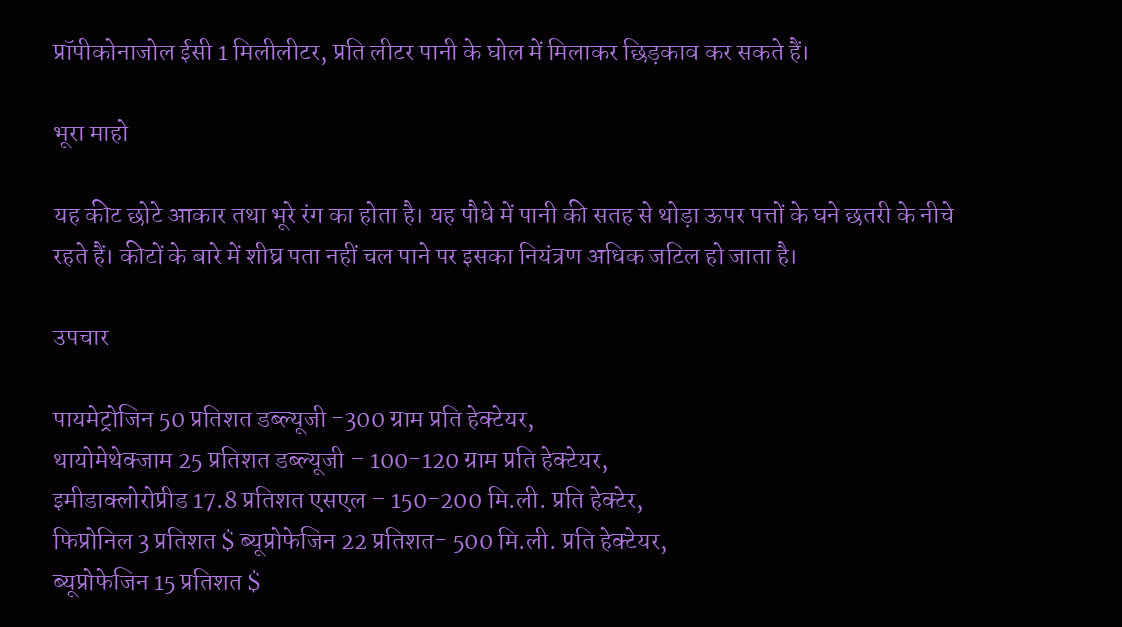प्रॉपीकोनाजोल ईसी 1 मिलीलीटर, प्रति लीटर पानी के घोल में मिलाकर छिड़काव कर सकते हैं।

भूरा माहो

यह कीट छोटे आकार तथा भूरे रंग का होता है। यह पौधे में पानी की सतह से थोड़ा ऊपर पत्तों के घने छतरी के नीचे रहते हैं। कीटों के बारे में शीघ्र पता नहीं चल पाने पर इसका नियंत्रण अधिक जटिल हो जाता है।

उपचार

पायमेट्रोजिन 50 प्रतिशत डब्ल्यूजी -300 ग्राम प्रति हेक्टेयर,
थायोमेथेक्जाम 25 प्रतिशत डब्ल्यूजी – 100-120 ग्राम प्रति हेक्टेयर,
इमीडाक्लोरोप्रीड 17.8 प्रतिशत एसएल – 150-200 मि.ली. प्रति हेक्टेर,
फिप्रोनिल 3 प्रतिशत $ ब्यूप्रोफेजिन 22 प्रतिशत- 500 मि.ली. प्रति हेक्टेयर,
ब्यूप्रोफेजिन 15 प्रतिशत $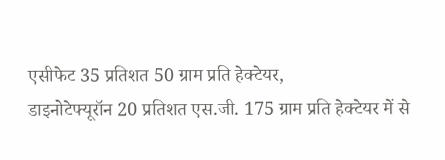एसीफेट 35 प्रतिशत 50 ग्राम प्रति हेक्टेयर,
डाइनोटेफ्यूरॉन 20 प्रतिशत एस.जी. 175 ग्राम प्रति हेक्टेयर में से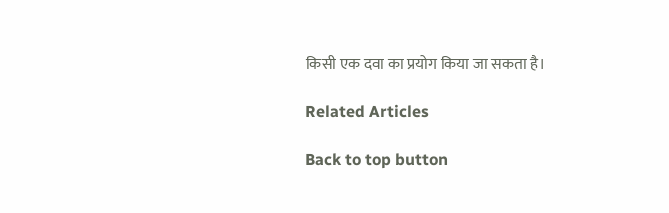किसी एक दवा का प्रयोग किया जा सकता है।

Related Articles

Back to top button